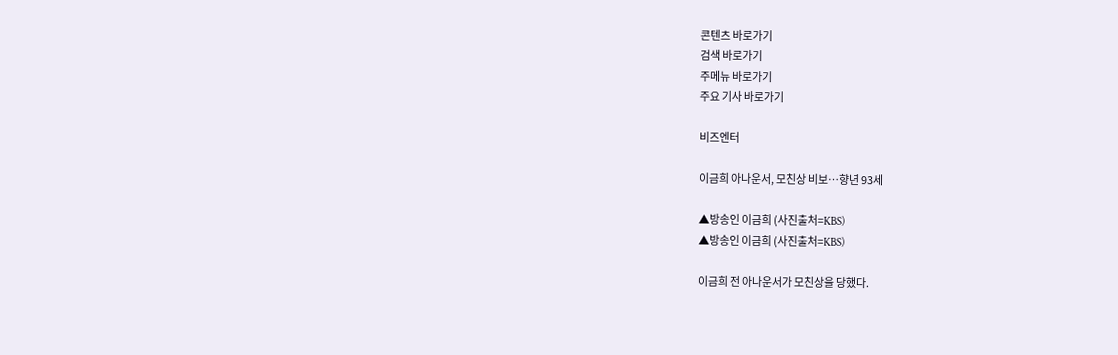콘텐츠 바로가기
검색 바로가기
주메뉴 바로가기
주요 기사 바로가기

비즈엔터

이금희 아나운서, 모친상 비보…향년 93세

▲방송인 이금희 (사진출처=KBS)
▲방송인 이금희 (사진출처=KBS)

이금희 전 아나운서가 모친상을 당했다.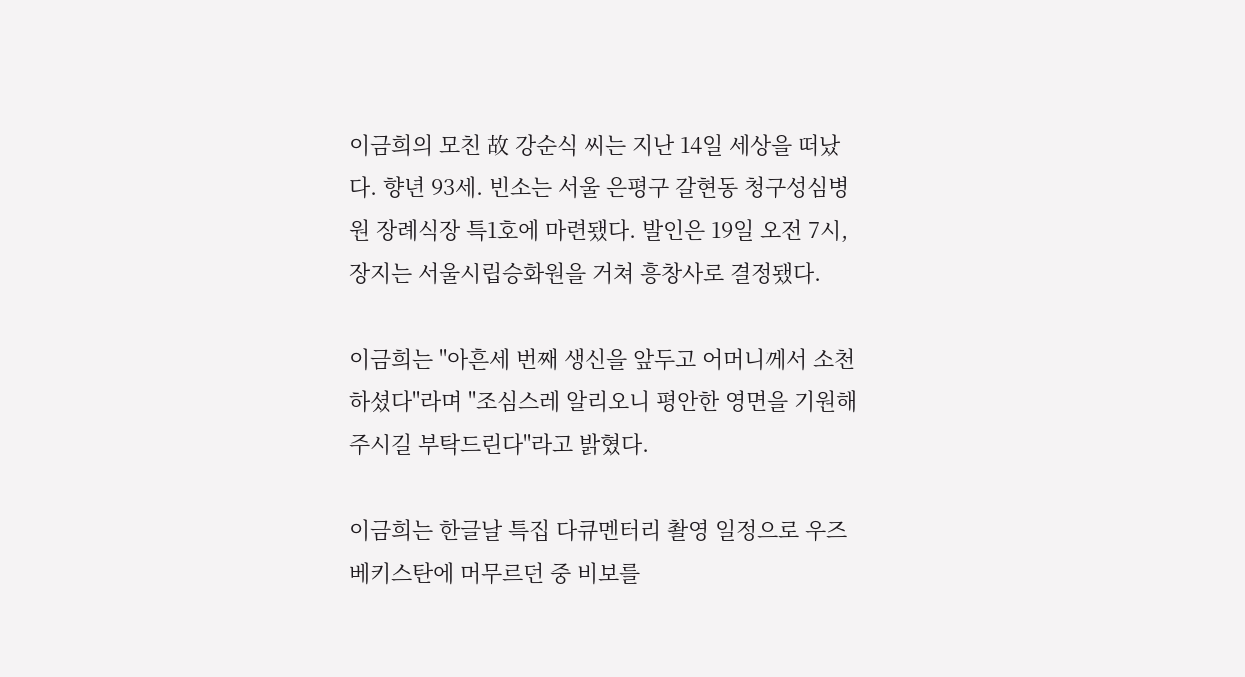이금희의 모친 故 강순식 씨는 지난 14일 세상을 떠났다. 향년 93세. 빈소는 서울 은평구 갈현동 청구성심병원 장례식장 특1호에 마련됐다. 발인은 19일 오전 7시, 장지는 서울시립승화원을 거쳐 흥창사로 결정됐다.

이금희는 "아흔세 번째 생신을 앞두고 어머니께서 소천하셨다"라며 "조심스레 알리오니 평안한 영면을 기원해주시길 부탁드린다"라고 밝혔다.

이금희는 한글날 특집 다큐멘터리 촬영 일정으로 우즈베키스탄에 머무르던 중 비보를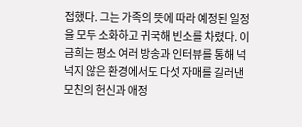접했다. 그는 가족의 뜻에 따라 예정된 일정을 모두 소화하고 귀국해 빈소를 차렸다. 이금희는 평소 여러 방송과 인터뷰를 통해 넉넉지 않은 환경에서도 다섯 자매를 길러낸 모친의 헌신과 애정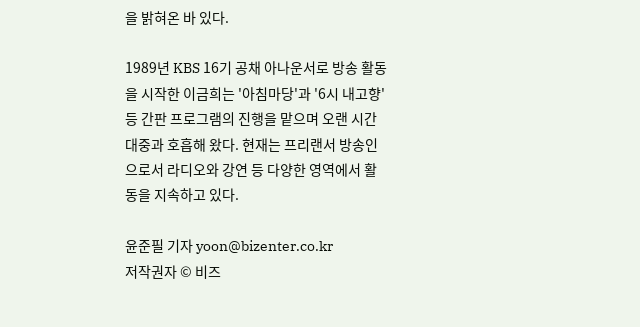을 밝혀온 바 있다.

1989년 KBS 16기 공채 아나운서로 방송 활동을 시작한 이금희는 '아침마당'과 '6시 내고향' 등 간판 프로그램의 진행을 맡으며 오랜 시간 대중과 호흡해 왔다. 현재는 프리랜서 방송인으로서 라디오와 강연 등 다양한 영역에서 활동을 지속하고 있다.

윤준필 기자 yoon@bizenter.co.kr
저작권자 © 비즈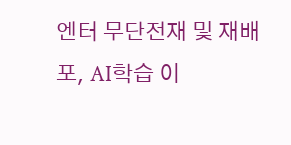엔터 무단전재 및 재배포, AI학습 이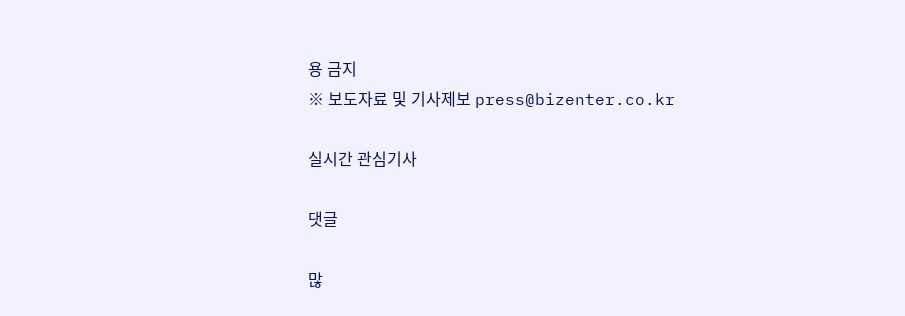용 금지
※ 보도자료 및 기사제보 press@bizenter.co.kr

실시간 관심기사

댓글

많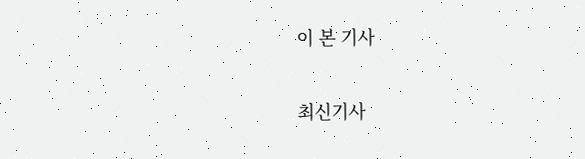이 본 기사

최신기사